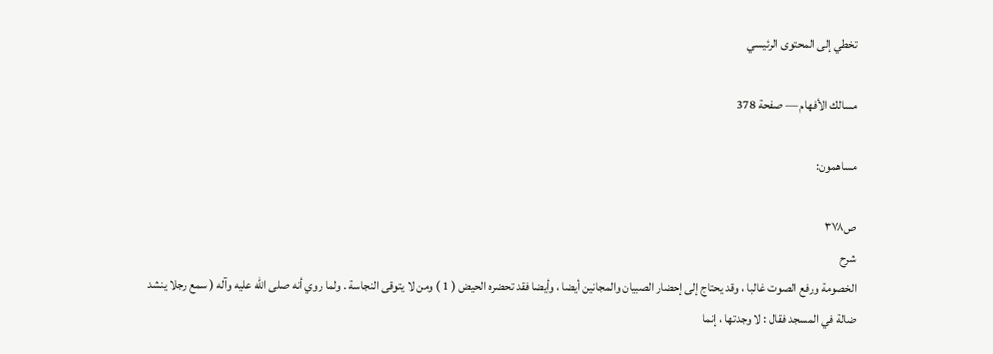تخطي إلى المحتوى الرئيسي

مسالك الأفهام — صفحة 378

مساهمون:

ص٣٧٨
شرح
الخصومة ورفع الصوت غالبا ، وقد يحتاج إلى إحضار الصبيان والمجانين أيضا ، وأيضا فقد تحضره الحيض ( 1 ) ومن لا يتوقى النجاسة . ولما روي أنه صلى الله عليه وآله ( سمع رجلا ينشد ضالة في المسجد فقال : لا وجدتها ، إنما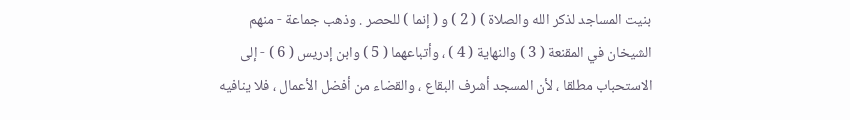بنيت المساجد لذكر الله والصلاة ) ( 2 ) و ( إنما ) للحصر . وذهب جماعة - منهم الشيخان في المقنعة ( 3 ) والنهاية ( 4 ) ، وأتباعهما ( 5 ) وابن إدريس ( 6 ) - إلى الاستحباب مطلقا ، لأن المسجد أشرف البقاع ، والقضاء من أفضل الأعمال ، فلا ينافيه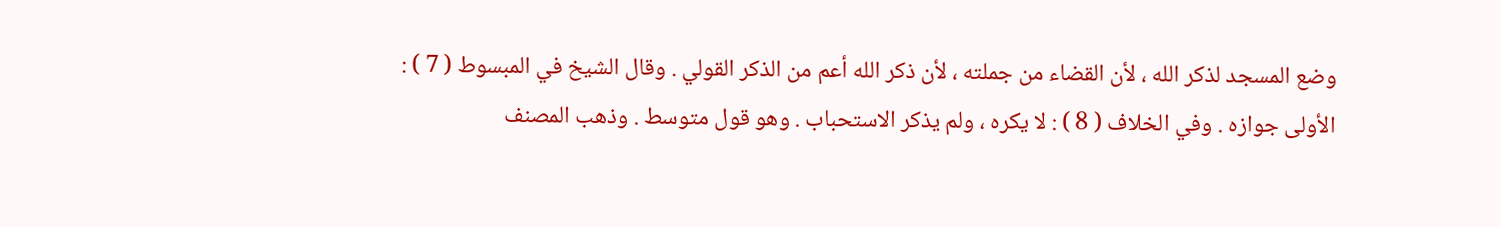وضع المسجد لذكر الله ، لأن القضاء من جملته ، لأن ذكر الله أعم من الذكر القولي . وقال الشيخ في المبسوط ( 7 ) : الأولى جوازه . وفي الخلاف ( 8 ) : لا يكره ، ولم يذكر الاستحباب . وهو قول متوسط . وذهب المصنف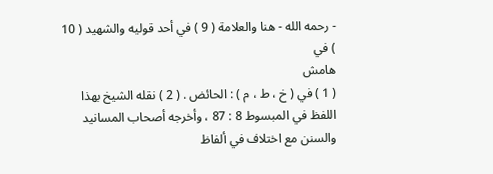- رحمه الله - هنا والعلامة ( 9 ) في أحد قوليه والشهيد ( 10 ) في
هامش
( 1 ) في ( خ ، ط ، م ) : الحائض . ( 2 ) نقله الشيخ بهذا اللفظ في المبسوط 8 : 87 ، وأخرجه أصحاب المسانيد والسنن مع اختلاف في ألفاظ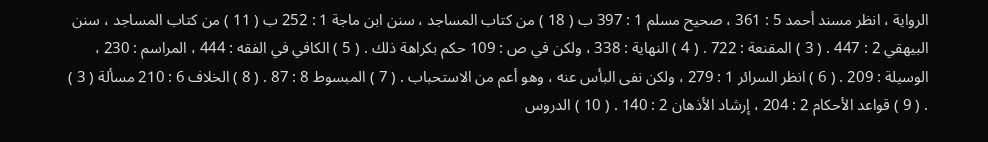الرواية ، انظر مسند أحمد 5 : 361 ، صحيح مسلم 1 : 397 ب ( 18 ) من كتاب المساجد ، سنن ابن ماجة 1 : 252 ب ( 11 ) من كتاب المساجد ، سنن البيهقي 2 : 447 . ( 3 ) المقنعة : 722 . ( 4 ) النهاية : 338 ، ولكن في ص : 109 حكم بكراهة ذلك . ( 5 ) الكافي في الفقه : 444 ، المراسم : 230 ، الوسيلة : 209 . ( 6 ) انظر السرائر 1 : 279 ، ولكن نفى البأس عنه ، وهو أعم من الاستحباب . ( 7 ) المبسوط 8 : 87 . ( 8 ) الخلاف 6 : 210 مسألة ( 3 ) . ( 9 ) قواعد الأحكام 2 : 204 ، إرشاد الأذهان 2 : 140 . ( 10 ) الدروس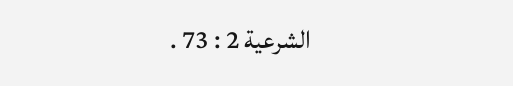الشرعية 2 : 73 .